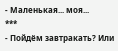- Маленькая... моя...
***
- Пойдём завтракать? Или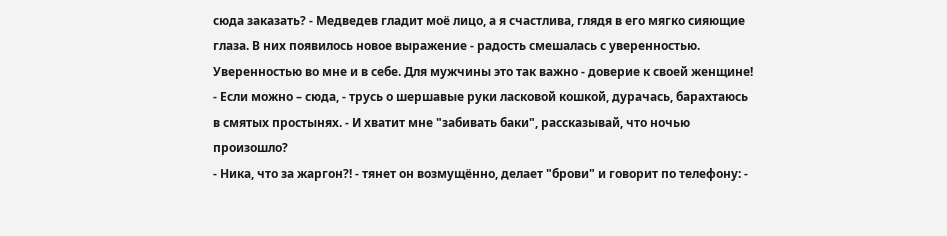сюда заказать? - Медведев гладит моё лицо, а я счастлива, глядя в его мягко сияющие глаза. В них появилось новое выражение - радость смешалась с уверенностью. Уверенностью во мне и в себе. Для мужчины это так важно - доверие к своей женщине!
- Если можно – сюда, - трусь о шершавые руки ласковой кошкой, дурачась, барахтаюсь в смятых простынях. - И хватит мне "забивать баки", рассказывай, что ночью произошло?
- Ника, что за жаргон?! - тянет он возмущённо, делает "брови" и говорит по телефону: -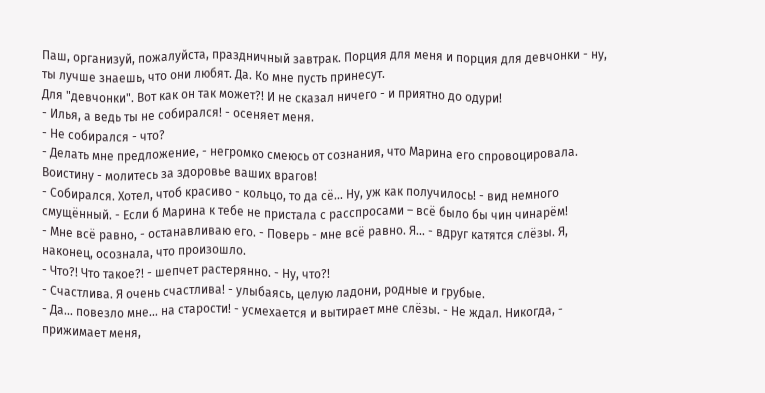Паш, организуй, пожалуйста, праздничный завтрак. Порция для меня и порция для девчонки - ну, ты лучше знаешь, что они любят. Да. Ко мне пусть принесут.
Для "девчонки". Вот как он так может?! И не сказал ничего - и приятно до одури!
- Илья, а ведь ты не собирался! - осеняет меня.
- Не собирался - что?
- Делать мне предложение, - негромко смеюсь от сознания, что Марина его спровоцировала. Воистину - молитесь за здоровье ваших врагов!
- Собирался. Хотел, чтоб красиво - кольцо, то да сё... Ну, уж как получилось! - вид немного смущённый. - Если б Марина к тебе не пристала с расспросами – всё было бы чин чинарём!
- Мне всё равно, - останавливаю его. - Поверь - мне всё равно. Я... - вдруг катятся слёзы. Я, наконец, осознала, что произошло.
- Что?! Что такое?! - шепчет растерянно. - Ну, что?!
- Счастлива. Я очень счастлива! - улыбаясь, целую ладони, родные и грубые.
- Да... повезло мне... на старости! - усмехается и вытирает мне слёзы. - Не ждал. Никогда, - прижимает меня,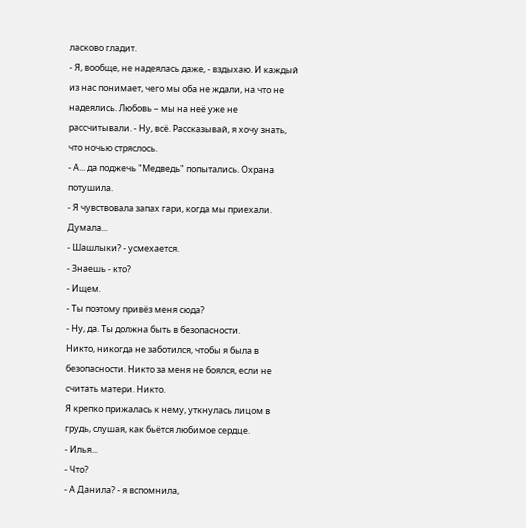ласково гладит.
- Я, вообще, не надеялась даже, - вздыхаю. И каждый из нас понимает, чего мы оба не ждали, на что не надеялись. Любовь – мы на неё уже не рассчитывали. - Ну, всё. Рассказывай, я хочу знать, что ночью стряслось.
- А... да поджечь "Медведь" попытались. Охрана потушила.
- Я чувствовала запах гари, когда мы приехали. Думала...
- Шашлыки? - усмехается.
- Знаешь - кто?
- Ищем.
- Ты поэтому привёз меня сюда?
- Ну, да. Ты должна быть в безопасности.
Никто, никогда не заботился, чтобы я была в безопасности. Никто за меня не боялся, если не считать матери. Никто.
Я крепко прижалась к нему, уткнулась лицом в грудь, слушая, как бьётся любимое сердце.
- Илья...
- Что?
- А Данила? - я вспомнила,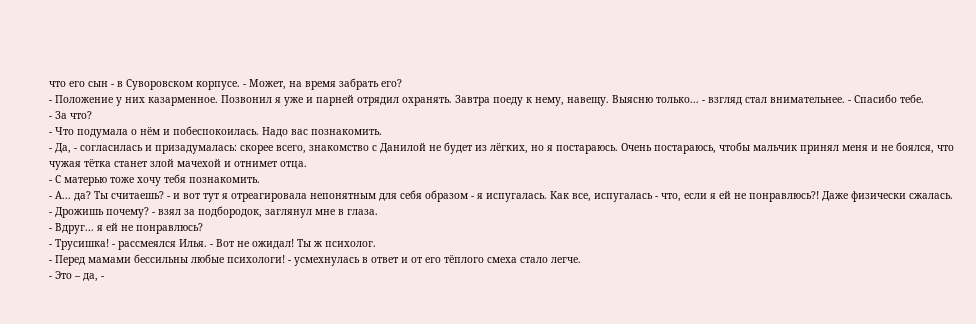что его сын - в Суворовском корпусе. - Может, на время забрать его?
- Положение у них казарменное. Позвонил я уже и парней отрядил охранять. Завтра поеду к нему, навещу. Выясню только... - взгляд стал внимательнее. - Спасибо тебе.
- За что?
- Что подумала о нём и побеспокоилась. Надо вас познакомить.
- Да, - согласилась и призадумалась: скорее всего, знакомство с Данилой не будет из лёгких, но я постараюсь. Очень постараюсь, чтобы мальчик принял меня и не боялся, что чужая тётка станет злой мачехой и отнимет отца.
- С матерью тоже хочу тебя познакомить.
- А... да? Ты считаешь? - и вот тут я отреагировала непонятным для себя образом - я испугалась. Как все, испугалась - что, если я ей не понравлюсь?! Даже физически сжалась.
- Дрожишь почему? - взял за подбородок, заглянул мне в глаза.
- Вдруг... я ей не понравлюсь?
- Трусишка! - рассмеялся Илья. - Вот не ожидал! Ты ж психолог.
- Перед мамами бессильны любые психологи! - усмехнулась в ответ и от его тёплого смеха стало легче.
- Это – да, -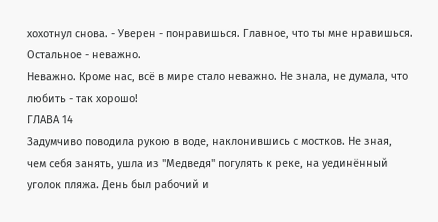хохотнул снова. - Уверен - понравишься. Главное, что ты мне нравишься. Остальное - неважно.
Неважно. Кроме нас, всё в мире стало неважно. Не знала, не думала, что любить - так хорошо!
ГЛАВА 14
Задумчиво поводила рукою в воде, наклонившись с мостков. Не зная, чем себя занять, ушла из "Медведя" погулять к реке, на уединённый уголок пляжа. День был рабочий и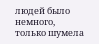людей было немного, только шумела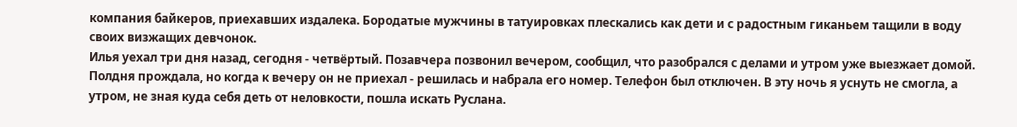компания байкеров, приехавших издалека. Бородатые мужчины в татуировках плескались как дети и с радостным гиканьем тащили в воду своих визжащих девчонок.
Илья уехал три дня назад, сегодня - четвёртый. Позавчера позвонил вечером, сообщил, что разобрался с делами и утром уже выезжает домой. Полдня прождала, но когда к вечеру он не приехал - решилась и набрала его номер. Телефон был отключен. В эту ночь я уснуть не смогла, а утром, не зная куда себя деть от неловкости, пошла искать Руслана.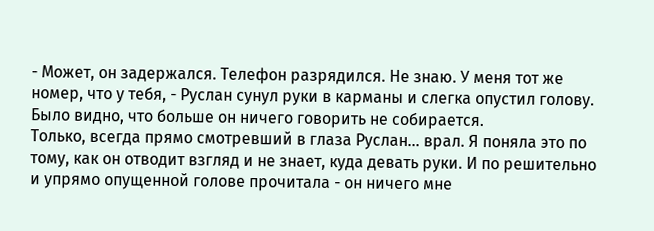- Может, он задержался. Телефон разрядился. Не знаю. У меня тот же номер, что у тебя, - Руслан сунул руки в карманы и слегка опустил голову. Было видно, что больше он ничего говорить не собирается.
Только, всегда прямо смотревший в глаза Руслан... врал. Я поняла это по тому, как он отводит взгляд и не знает, куда девать руки. И по решительно и упрямо опущенной голове прочитала - он ничего мне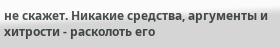не скажет. Никакие средства, аргументы и хитрости - расколоть его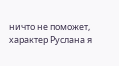ничто не поможет, характер Руслана я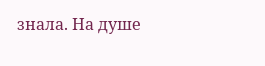знала. На душе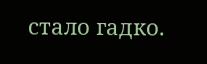стало гадко.